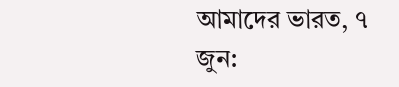আমাদের ভারত, ৭ জুন: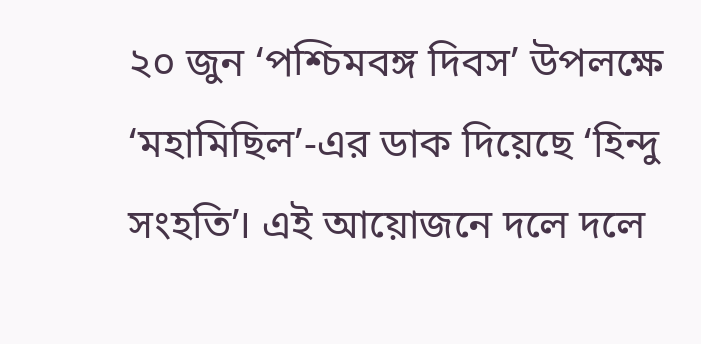২০ জুন ‘পশ্চিমবঙ্গ দিবস’ উপলক্ষে ‘মহামিছিল’-এর ডাক দিয়েছে ‘হিন্দু সংহতি’। এই আয়োজনে দলে দলে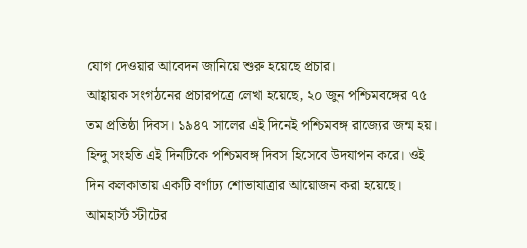যোগ দেওয়ার আবেদন জানিয়ে শুরু হয়েছে প্রচার।
আহ্বায়ক সংগঠনের প্রচারপত্রে লেখা হয়েছে, ২০ জুন পশ্চিমবঙ্গের ৭৫ তম প্রতিষ্ঠা দিবস। ১৯৪৭ সালের এই দিনেই পশ্চিমবঙ্গ রাজ্যের জন্ম হয়। হিন্দু সংহতি এই দিনটিকে পশ্চিমবঙ্গ দিবস হিসেবে উদযাপন করে। ওই দিন কলকাতায় একটি বর্ণাঢ্য শোভাযাত্রার আয়োজন করা হয়েছে। আমহার্স্ট স্টীটের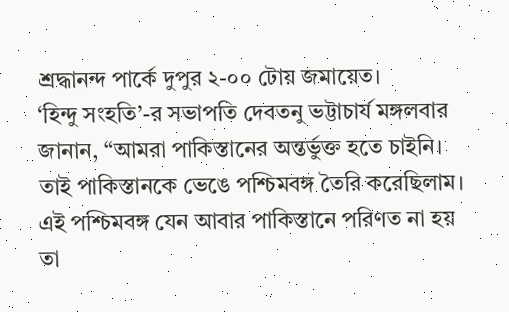শ্রদ্ধানন্দ পার্কে দুপুর ২-০০ টোয় জমায়েত।
‘হিন্দু সংহতি’-র সভাপতি দেবতনু ভট্টাচার্য মঙ্গলবার জানান, “আমরা পাকিস্তানের অন্তর্ভুক্ত হতে চাইনি। তাই পাকিস্তানকে ভেঙে পশ্চিমবঙ্গ তৈরি করেছিলাম। এই পশ্চিমবঙ্গ যেন আবার পাকিস্তানে পরিণত না হয় তা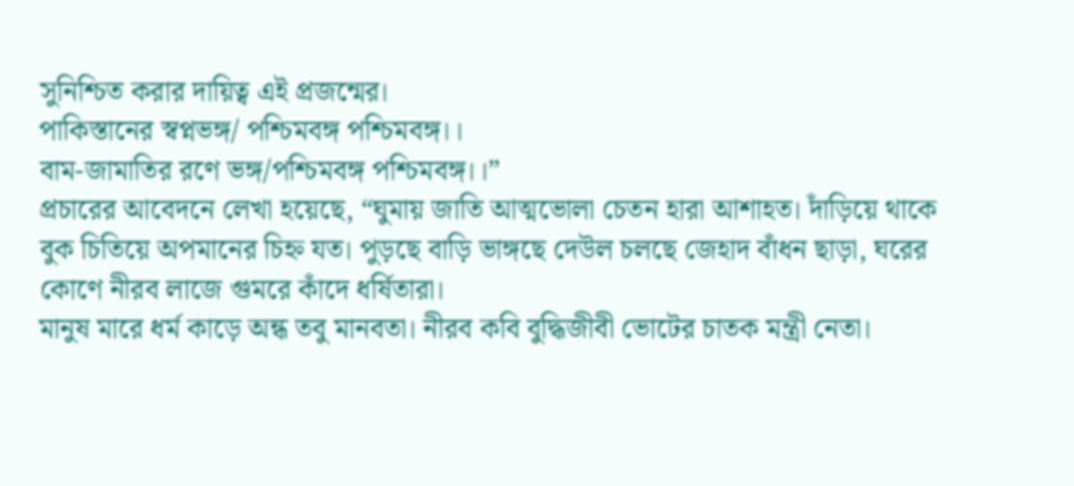সুনিশ্চিত করার দায়িত্ব এই প্রজন্মের।
পাকিস্তানের স্বপ্নভঙ্গ/ পশ্চিমবঙ্গ পশ্চিমবঙ্গ।।
বাম-জামাতির রণে ভঙ্গ/পশ্চিমবঙ্গ পশ্চিমবঙ্গ।।”
প্রচারের আবেদনে লেখা হয়েছে, “ঘুমায় জাতি আত্মভোলা চেতন হারা আশাহত। দাঁড়িয়ে থাকে বুক চিতিয়ে অপমানের চিহ্ন যত। পুড়ছে বাড়ি ভাঙ্গছে দেউল চলছে জেহাদ বাঁধন ছাড়া, ঘরের কোণে নীরব লাজে গুমরে কাঁদে ধর্ষিতারা।
মানুষ মারে ধর্ম কাড়ে অন্ধ তবু মানবতা। নীরব কবি বুদ্ধিজীবী ভোটের চাতক মন্ত্রী নেতা।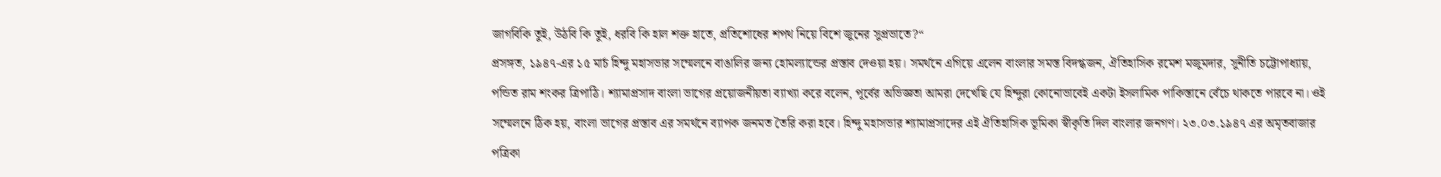জাগবিকি তুই, উঠবি কি তুই, ধরবি কি হাল শক্ত হাতে, প্রতিশোধের শপথ নিয়ে বিশে জুনের সুপ্রভাতে?“
প্রসঙ্গত, ১৯৪৭-এর ১৫ মার্চ হিন্দু মহাসভার সম্মেলনে বাঙালির জন্য হোমল্যান্ডের প্রস্তাব দেওয়া হয়। সমর্থনে এগিয়ে এলেন বাংলার সমস্ত বিদগ্ধজন, ঐতিহাসিক রমেশ মজুমদার, সুনীতি চট্টোপাধ্যায়, পন্ডিত রাম শংকর ত্রিপাঠি। শ্যামাপ্রসাদ বাংলা ভাগের প্রয়োজনীয়তা ব্যাখ্যা করে বলেন, পূর্বের অভিজ্ঞতা আমরা দেখেছি যে হিন্দুরা কোনোভাবেই একটা ইসলামিক পাকিস্তানে বেঁচে থাকতে পারবে না। ওই সম্মেলনে ঠিক হয়, বাংলা ভাগের প্রস্তাব এর সমর্থনে ব্যাপক জনমত তৈরি করা হবে। হিন্দু মহাসভার শ্যামাপ্রসাদের এই ঐতিহাসিক ভূমিকা স্বীকৃতি দিল বাংলার জনগণ। ২৩.০৩.১৯৪৭ এর অমৃতবাজার পত্রিকা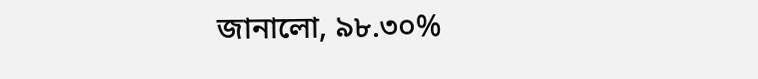জানালো, ৯৮.৩০%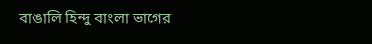বাঙালি হিন্দু বাংলা ভাগের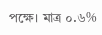পক্ষে। মাত্র ০.৬%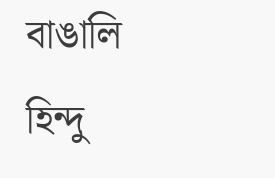বাঙালি হিন্দু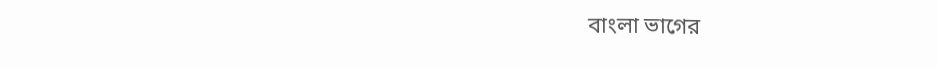বাংলা ভাগের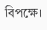বিপক্ষে।